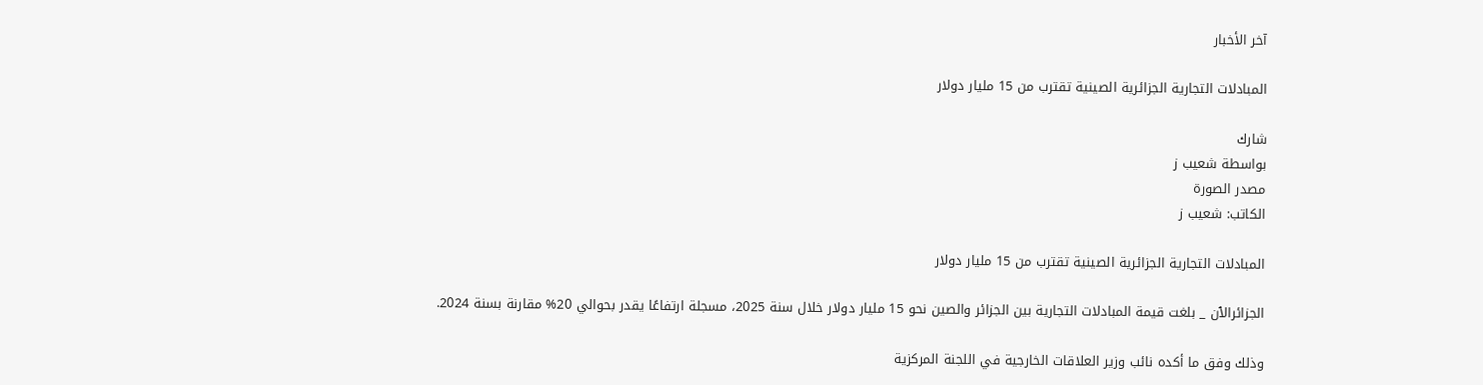آخر الأخبار

المبادلات التجارية الجزائرية الصينية تقترب من 15 مليار دولار

شارك
بواسطة شعيب ز
مصدر الصورة
الكاتب: شعيب ز

المبادلات التجارية الجزائرية الصينية تقترب من 15 مليار دولار

الجزائرالٱن _ بلغت قيمة المبادلات التجارية بين الجزائر والصين نحو 15 مليار دولار خلال سنة 2025، مسجلة ارتفاعًا يقدر بحوالي 20% مقارنة بسنة 2024.

وذلك وفق ما أكده نائب وزير العلاقات الخارجية في اللجنة المركزية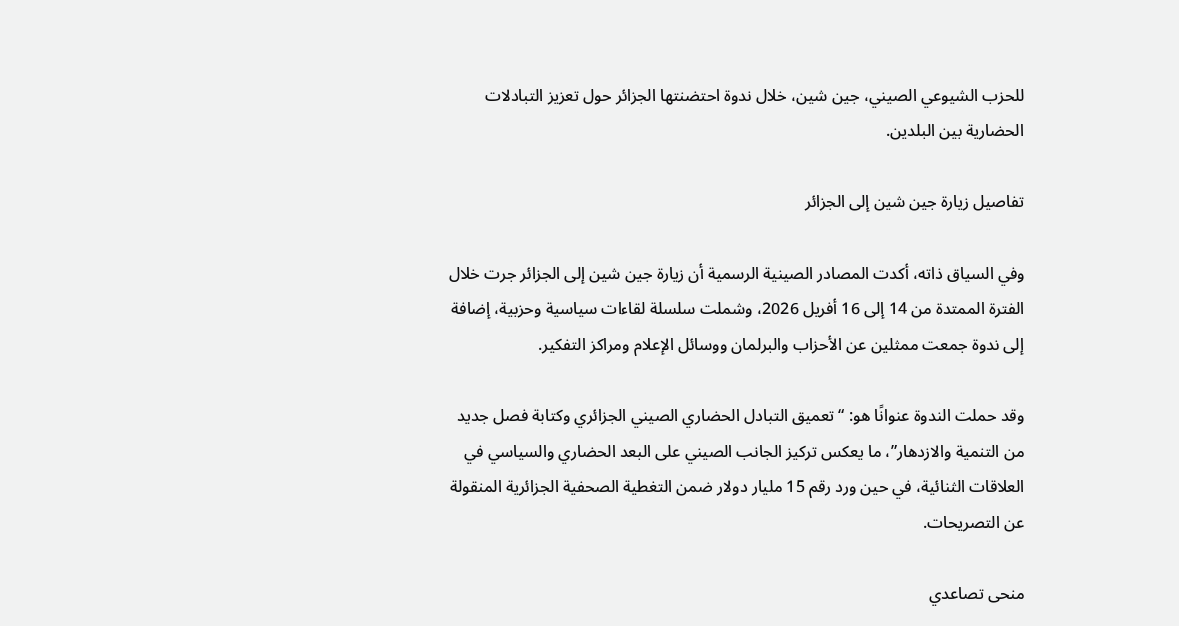للحزب الشيوعي الصيني، جين شين، خلال ندوة احتضنتها الجزائر حول تعزيز التبادلات الحضارية بين البلدين.

تفاصيل زيارة جين شين إلى الجزائر

وفي السياق ذاته، أكدت المصادر الصينية الرسمية أن زيارة جين شين إلى الجزائر جرت خلال الفترة الممتدة من 14 إلى 16 أفريل 2026، وشملت سلسلة لقاءات سياسية وحزبية، إضافة إلى ندوة جمعت ممثلين عن الأحزاب والبرلمان ووسائل الإعلام ومراكز التفكير.

وقد حملت الندوة عنوانًا هو: “تعميق التبادل الحضاري الصيني الجزائري وكتابة فصل جديد من التنمية والازدهار”، ما يعكس تركيز الجانب الصيني على البعد الحضاري والسياسي في العلاقات الثنائية، في حين ورد رقم 15 مليار دولار ضمن التغطية الصحفية الجزائرية المنقولة عن التصريحات.

منحى تصاعدي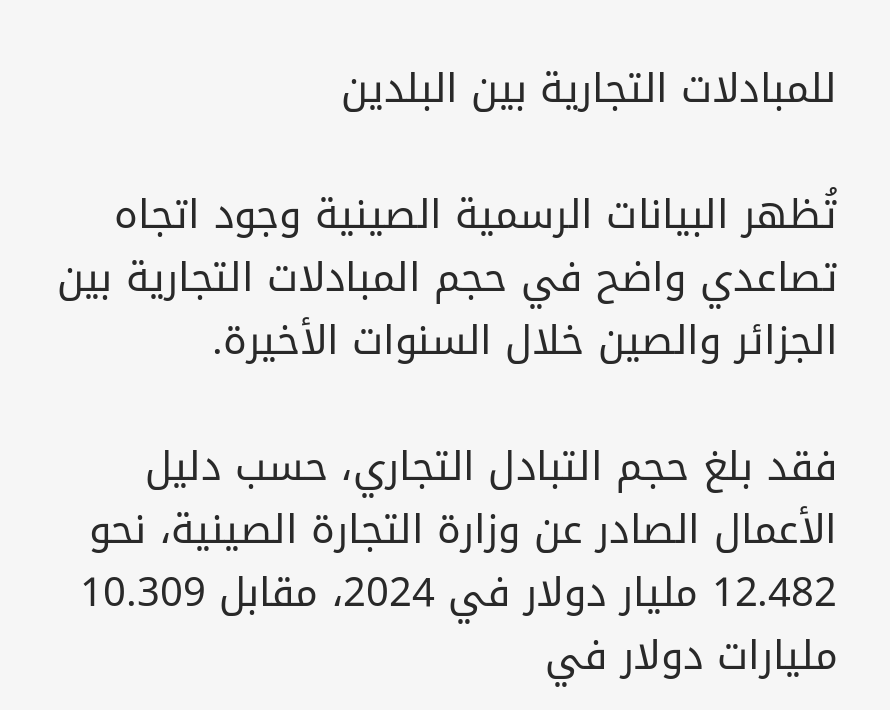للمبادلات التجارية بين البلدين

تُظهر البيانات الرسمية الصينية وجود اتجاه تصاعدي واضح في حجم المبادلات التجارية بين الجزائر والصين خلال السنوات الأخيرة.

فقد بلغ حجم التبادل التجاري، حسب دليل الأعمال الصادر عن وزارة التجارة الصينية، نحو 12.482 مليار دولار في 2024، مقابل 10.309 مليارات دولار في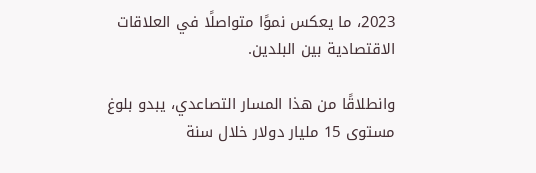2023، ما يعكس نموًا متواصلًا في العلاقات الاقتصادية بين البلدين.

وانطلاقًا من هذا المسار التصاعدي، يبدو بلوغ مستوى 15 مليار دولار خلال سنة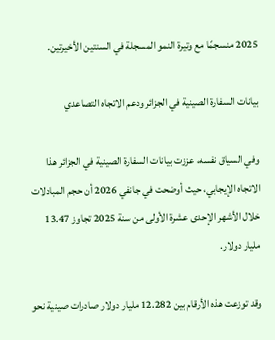2025 منسجمًا مع وتيرة النمو المسجلة في السنتين الأخيرتين.

بيانات السفارة الصينية في الجزائر ودعم الاتجاه التصاعدي

وفي السياق نفسه، عززت بيانات السفارة الصينية في الجزائر هذا الاتجاه الإيجابي، حيث أوضحت في جانفي 2026 أن حجم المبادلات خلال الأشهر الإحدى عشرة الأولى من سنة 2025 تجاوز 13.47 مليار دولار.

وقد توزعت هذه الأرقام بين 12.282 مليار دولار صادرات صينية نحو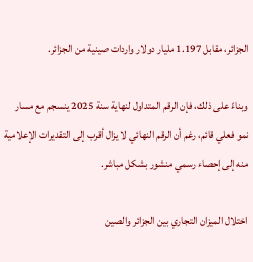الجزائر، مقابل 1.197 مليار دولار واردات صينية من الجزائر.

وبناءً على ذلك، فإن الرقم المتداول لنهاية سنة 2025 ينسجم مع مسار نمو فعلي قائم، رغم أن الرقم النهائي لا يزال أقرب إلى التقديرات الإعلامية منه إلى إحصاء رسمي منشور بشكل مباشر.

اختلال الميزان التجاري بين الجزائر والصين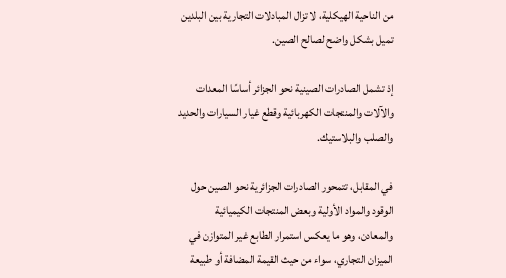من الناحية الهيكلية، لا تزال المبادلات التجارية بين البلدين تميل بشكل واضح لصالح الصين.

إذ تشمل الصادرات الصينية نحو الجزائر أساسًا المعدات والآلات والمنتجات الكهربائية وقطع غيار السيارات والحديد والصلب والبلاستيك.

في المقابل، تتمحور الصادرات الجزائرية نحو الصين حول الوقود والمواد الأولية وبعض المنتجات الكيميائية والمعادن، وهو ما يعكس استمرار الطابع غير المتوازن في الميزان التجاري، سواء من حيث القيمة المضافة أو طبيعة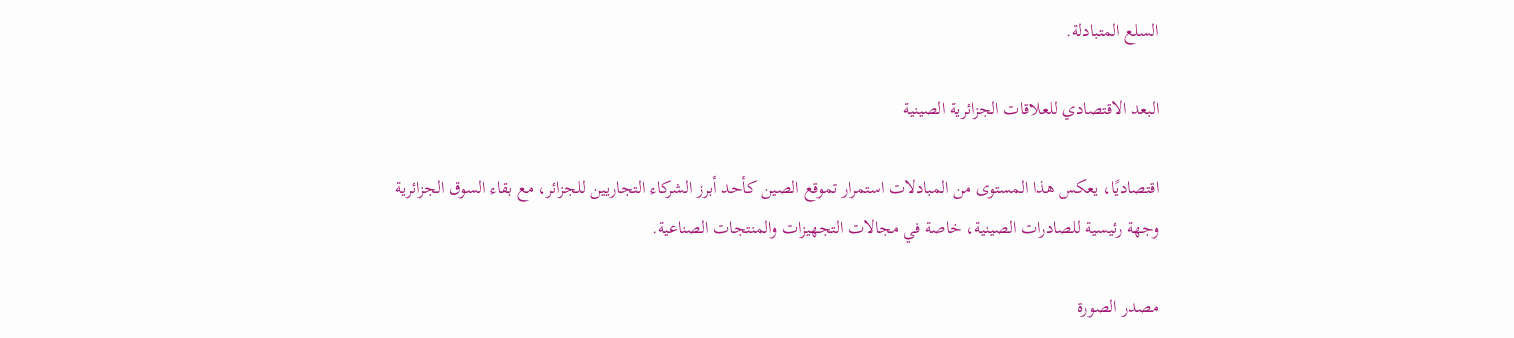السلع المتبادلة.

البعد الاقتصادي للعلاقات الجزائرية الصينية

اقتصاديًا، يعكس هذا المستوى من المبادلات استمرار تموقع الصين كأحد أبرز الشركاء التجاريين للجزائر، مع بقاء السوق الجزائرية وجهة رئيسية للصادرات الصينية، خاصة في مجالات التجهيزات والمنتجات الصناعية.

مصدر الصورة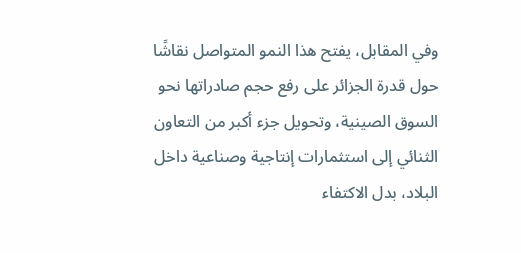وفي المقابل، يفتح هذا النمو المتواصل نقاشًا حول قدرة الجزائر على رفع حجم صادراتها نحو السوق الصينية، وتحويل جزء أكبر من التعاون الثنائي إلى استثمارات إنتاجية وصناعية داخل البلاد، بدل الاكتفاء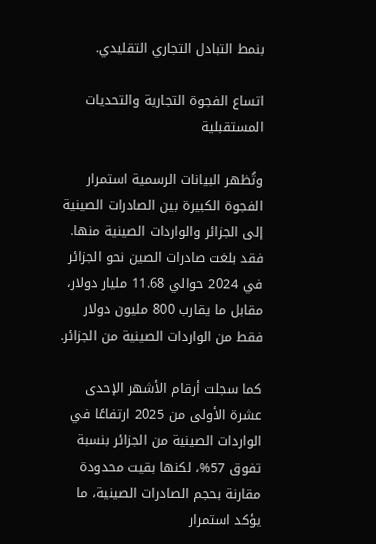بنمط التبادل التجاري التقليدي.

اتساع الفجوة التجارية والتحديات المستقبلية

وتُظهر البيانات الرسمية استمرار الفجوة الكبيرة بين الصادرات الصينية إلى الجزائر والواردات الصينية منها. فقد بلغت صادرات الصين نحو الجزائر في 2024 حوالي 11.68 مليار دولار، مقابل ما يقارب 800 مليون دولار فقط من الواردات الصينية من الجزائر.

كما سجلت أرقام الأشهر الإحدى عشرة الأولى من 2025 ارتفاعًا في الواردات الصينية من الجزائر بنسبة تفوق 57%، لكنها بقيت محدودة مقارنة بحجم الصادرات الصينية، ما يؤكد استمرار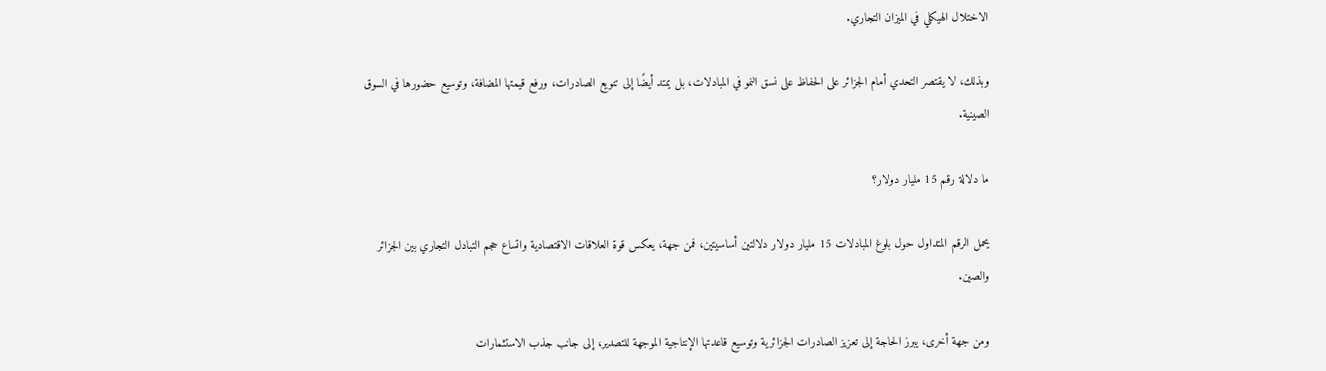الاختلال الهيكلي في الميزان التجاري.

وبذلك، لا يقتصر التحدي أمام الجزائر على الحفاظ على نسق النمو في المبادلات، بل يمتد أيضًا إلى تنويع الصادرات، ورفع قيمتها المضافة، وتوسيع حضورها في السوق الصينية.

ما دلالة رقم 15 مليار دولار؟

يحمل الرقم المتداول حول بلوغ المبادلات 15 مليار دولار دلالتين أساسيتين، فمن جهة، يعكس قوة العلاقات الاقتصادية واتساع حجم التبادل التجاري بين الجزائر والصين.

ومن جهة أخرى، يبرز الحاجة إلى تعزيز الصادرات الجزائرية وتوسيع قاعدتها الإنتاجية الموجهة للتصدير، إلى جانب جذب الاستثمارات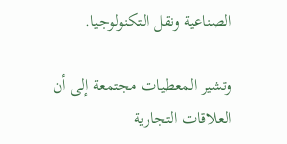الصناعية ونقل التكنولوجيا.

وتشير المعطيات مجتمعة إلى أن العلاقات التجارية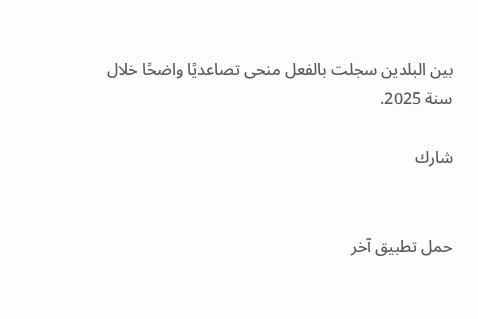بين البلدين سجلت بالفعل منحى تصاعديًا واضحًا خلال سنة 2025.

شارك


حمل تطبيق آخر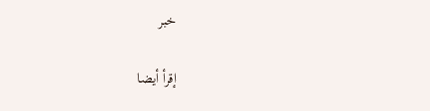خبر

إقرأ أيضا